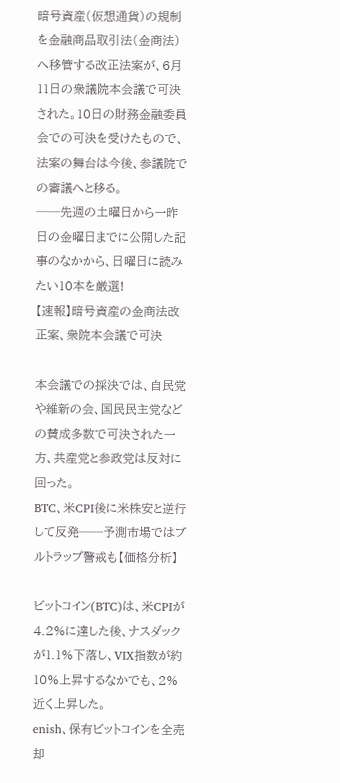暗号資産(仮想通貨)の規制を金融商品取引法(金商法)へ移管する改正法案が、6月11日の衆議院本会議で可決された。10日の財務金融委員会での可決を受けたもので、法案の舞台は今後、参議院での審議へと移る。
──先週の土曜日から一昨日の金曜日までに公開した記事のなかから、日曜日に読みたい10本を厳選!
【速報】暗号資産の金商法改正案、衆院本会議で可決

本会議での採決では、自民党や維新の会、国民民主党などの賛成多数で可決された一方、共産党と参政党は反対に回った。
BTC、米CPI後に米株安と逆行して反発──予測市場ではブルトラップ警戒も【価格分析】

ビットコイン(BTC)は、米CPIが4.2%に達した後、ナスダックが1.1%下落し、VIX指数が約10%上昇するなかでも、2%近く上昇した。
enish、保有ビットコインを全売却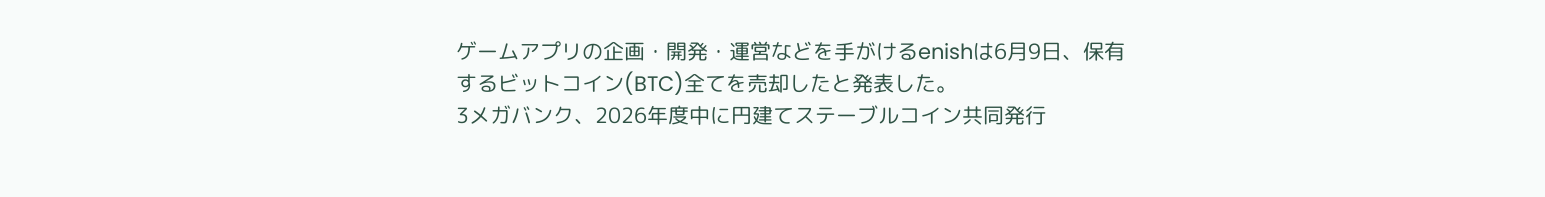ゲームアプリの企画・開発・運営などを手がけるenishは6月9日、保有するビットコイン(BTC)全てを売却したと発表した。
3メガバンク、2026年度中に円建てステーブルコイン共同発行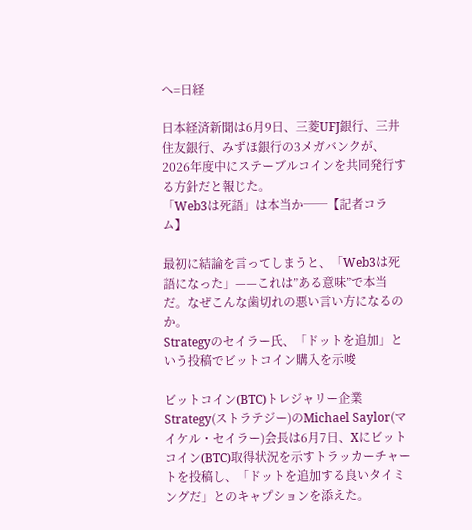へ=日経

日本経済新聞は6月9日、三菱UFJ銀行、三井住友銀行、みずほ銀行の3メガバンクが、2026年度中にステーブルコインを共同発行する方針だと報じた。
「Web3は死語」は本当か──【記者コラム】

最初に結論を言ってしまうと、「Web3は死語になった」——これは”ある意味”で本当だ。なぜこんな歯切れの悪い言い方になるのか。
Strategyのセイラー氏、「ドットを追加」という投稿でビットコイン購入を示唆

ビットコイン(BTC)トレジャリー企業Strategy(ストラテジー)のMichael Saylor(マイケル・セイラー)会長は6月7日、Xにビットコイン(BTC)取得状況を示すトラッカーチャートを投稿し、「ドットを追加する良いタイミングだ」とのキャプションを添えた。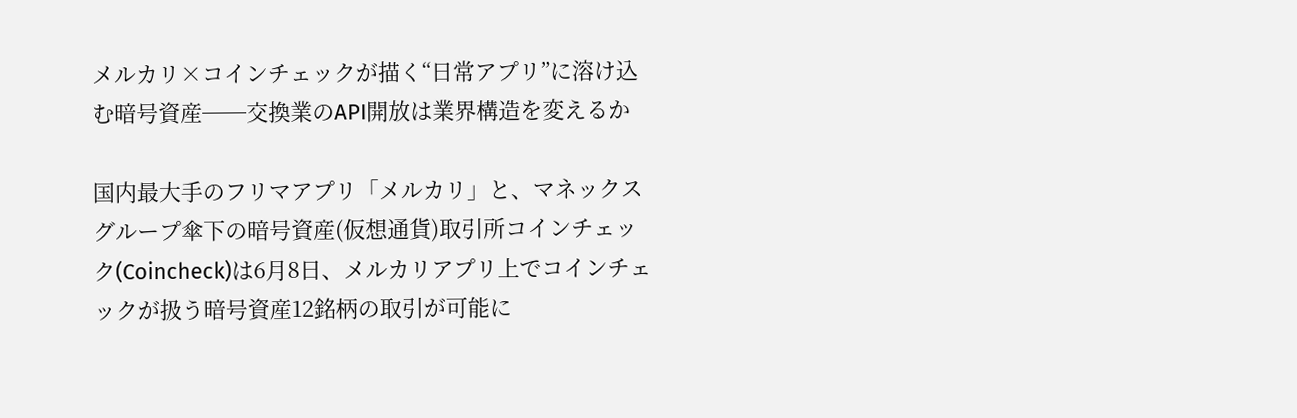メルカリ×コインチェックが描く“日常アプリ”に溶け込む暗号資産──交換業のAPI開放は業界構造を変えるか

国内最大手のフリマアプリ「メルカリ」と、マネックスグループ傘下の暗号資産(仮想通貨)取引所コインチェック(Coincheck)は6月8日、メルカリアプリ上でコインチェックが扱う暗号資産12銘柄の取引が可能に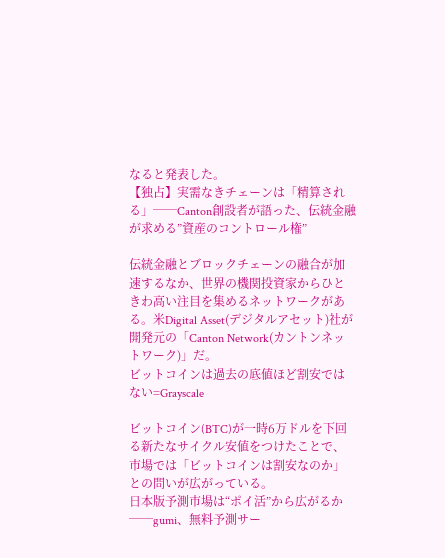なると発表した。
【独占】実需なきチェーンは「精算される」──Canton創設者が語った、伝統金融が求める”資産のコントロール権”

伝統金融とブロックチェーンの融合が加速するなか、世界の機関投資家からひときわ高い注目を集めるネットワークがある。米Digital Asset(デジタルアセット)社が開発元の「Canton Network(カントンネットワーク)」だ。
ビットコインは過去の底値ほど割安ではない=Grayscale

ビットコイン(BTC)が一時6万ドルを下回る新たなサイクル安値をつけたことで、市場では「ビットコインは割安なのか」との問いが広がっている。
日本版予測市場は“ポイ活”から広がるか──gumi、無料予測サー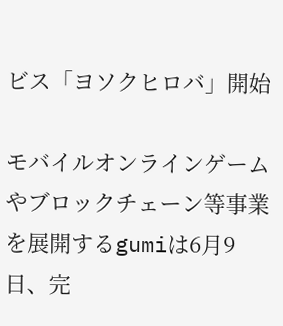ビス「ヨソクヒロバ」開始

モバイルオンラインゲームやブロックチェーン等事業を展開するgumiは6月9日、完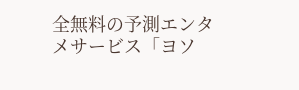全無料の予測エンタメサービス「ヨソ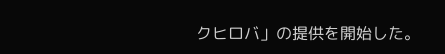クヒロバ」の提供を開始した。